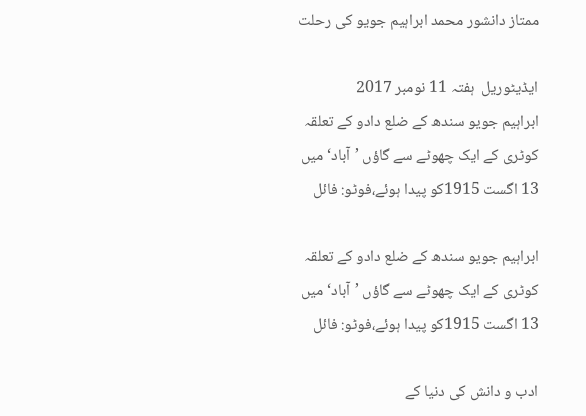ممتاز دانشور محمد ابراہیم جویو کی رحلت

ایڈیٹوریل  ہفتہ 11 نومبر 2017
ابراہیم جویو سندھ کے ضلع دادو کے تعلقہ کوٹری کے ایک چھوٹے سے گاؤں ’آباد‘ میں 13 اگست 1915کو پیدا ہوئے،فوٹو: فائل

ابراہیم جویو سندھ کے ضلع دادو کے تعلقہ کوٹری کے ایک چھوٹے سے گاؤں ’آباد‘ میں 13 اگست 1915کو پیدا ہوئے،فوٹو: فائل

ادب و دانش کی دنیا کے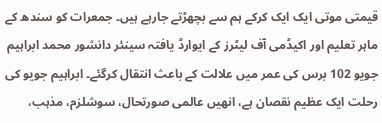قیمتی موتی ایک ایک کرکے ہم سے بچھڑتے جارہے ہیں۔ جمعرات کو سندھ کے ماہر تعلیم اور اکیڈمی آف لیٹرز کے ایوارڈ یافتہ سینئر دانشور محمد ابراہیم جویو 102 برس کی عمر میں علالت کے باعث انتقال کرگئے۔ ابراہیم جویو کی رحلت ایک عظیم نقصان ہے، انھیں عالمی صورتحال، سوشلزم، مذہب،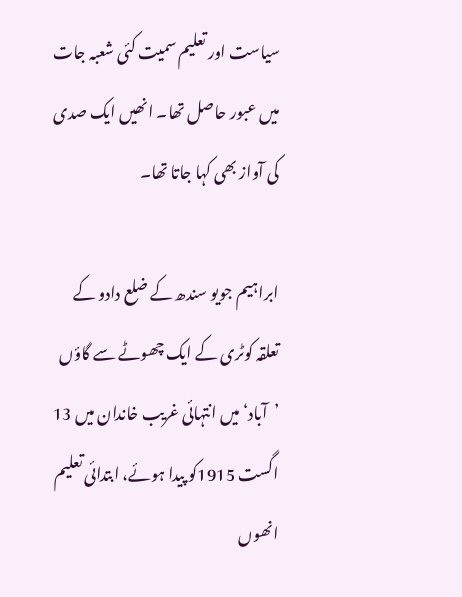سیاست اور تعلیم سمیت کئی شعبہ جات میں عبور حاصل تھا۔ انھیں ایک صدی کی آواز بھی کہا جاتا تھا۔

ابراہیم جویو سندھ کے ضلع دادو کے تعلقہ کوٹری کے ایک چھوٹے سے گاؤں ’آباد‘ میں انتہائی غریب خاندان میں 13 اگست 1915کو پیدا ہوئے، ابتدائی تعلیم انھوں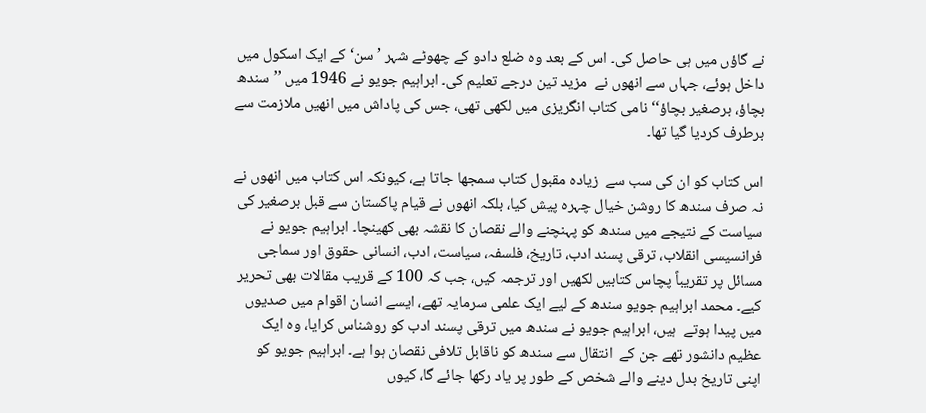نے گاؤں میں ہی حاصل کی۔ اس کے بعد وہ ضلع دادو کے چھوٹے شہر ’سن‘ کے ایک اسکول میں داخل ہوئے، جہاں سے انھوں نے  مزید تین درجے تعلیم کی۔ ابراہیم جویو نے 1946 میں ’’سندھ بچاؤ، برصغیر بچاؤ‘‘ نامی کتاب انگریزی میں لکھی تھی، جس کی پاداش میں انھیں ملازمت سے برطرف کردیا گیا تھا۔

اس کتاب کو ان کی سب سے  زیادہ مقبول کتاب سمجھا جاتا ہے، کیونکہ اس کتاب میں انھوں نے نہ صرف سندھ کا روشن خیال چہرہ پیش کیا، بلکہ انھوں نے قیام پاکستان سے قبل برصغیر کی سیاست کے نتیجے میں سندھ کو پہنچنے والے نقصان کا نقشہ بھی کھینچا۔ ابراہیم جویو نے فرانسیسی انقلاب، ترقی پسند ادب، تاریخ، فلسفہ، سیاست، ادب، انسانی حقوق اور سماجی مسائل پر تقریباً پچاس کتابیں لکھیں اور ترجمہ کیں، جب کہ 100 کے قریب مقالات بھی تحریر کیے۔ محمد ابراہیم جویو سندھ کے لیے ایک علمی سرمایہ تھے، ایسے انسان اقوام میں صدیوں میں پیدا ہوتے  ہیں، ابراہیم جویو نے سندھ میں ترقی پسند ادب کو روشناس کرایا، وہ ایک عظیم دانشور تھے جن کے  انتقال سے سندھ کو ناقابل تلافی نقصان ہوا ہے۔ ابراہیم جویو کو اپنی تاریخ بدل دینے والے شخص کے طور پر یاد رکھا جائے گا، کیوں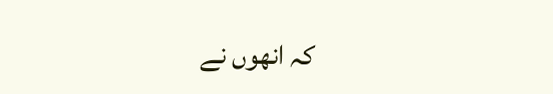کہ انھوں نے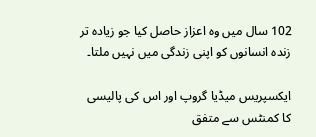102 سال میں وہ اعزاز حاصل کیا جو زیادہ تر زندہ انسانوں کو اپنی زندگی میں نہیں ملتا۔

ایکسپریس میڈیا گروپ اور اس کی پالیسی کا کمنٹس سے متفق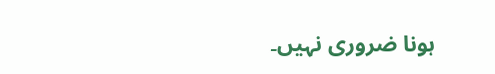ہونا ضروری نہیں۔